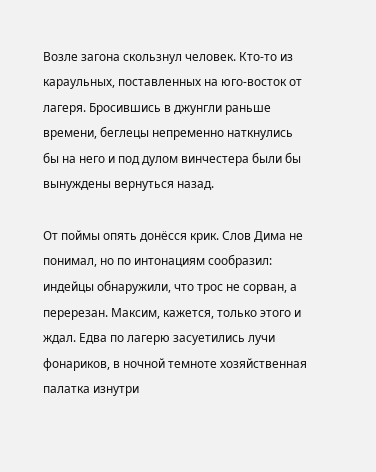Возле загона скользнул человек. Кто-то из караульных, поставленных на юго-восток от лагеря. Бросившись в джунгли раньше времени, беглецы непременно наткнулись бы на него и под дулом винчестера были бы вынуждены вернуться назад.

От поймы опять донёсся крик. Слов Дима не понимал, но по интонациям сообразил: индейцы обнаружили, что трос не сорван, а перерезан. Максим, кажется, только этого и ждал. Едва по лагерю засуетились лучи фонариков, в ночной темноте хозяйственная палатка изнутри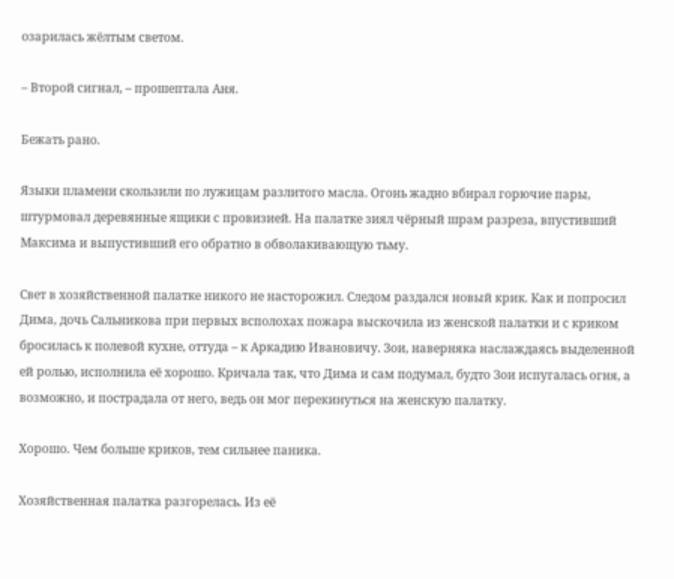озарилась жёлтым светом.

– Второй сигнал, – прошептала Аня.

Бежать рано.

Языки пламени скользили по лужицам разлитого масла. Огонь жадно вбирал горючие пары, штурмовал деревянные ящики с провизией. На палатке зиял чёрный шрам разреза, впустивший Максима и выпустивший его обратно в обволакивающую тьму.

Свет в хозяйственной палатке никого не насторожил. Следом раздался новый крик. Как и попросил Дима, дочь Сальникова при первых всполохах пожара выскочила из женской палатки и с криком бросилась к полевой кухне, оттуда – к Аркадию Ивановичу. Зои, наверняка наслаждаясь выделенной ей ролью, исполнила её хорошо. Кричала так, что Дима и сам подумал, будто Зои испугалась огня, а возможно, и пострадала от него, ведь он мог перекинуться на женскую палатку.

Хорошо. Чем больше криков, тем сильнее паника.

Хозяйственная палатка разгорелась. Из её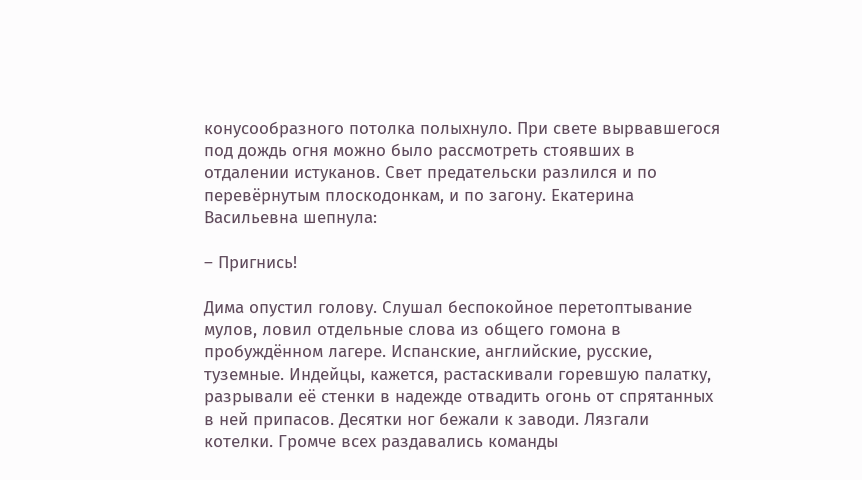конусообразного потолка полыхнуло. При свете вырвавшегося под дождь огня можно было рассмотреть стоявших в отдалении истуканов. Свет предательски разлился и по перевёрнутым плоскодонкам, и по загону. Екатерина Васильевна шепнула:

– Пригнись!

Дима опустил голову. Слушал беспокойное перетоптывание мулов, ловил отдельные слова из общего гомона в пробуждённом лагере. Испанские, английские, русские, туземные. Индейцы, кажется, растаскивали горевшую палатку, разрывали её стенки в надежде отвадить огонь от спрятанных в ней припасов. Десятки ног бежали к заводи. Лязгали котелки. Громче всех раздавались команды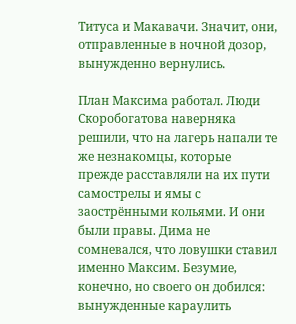Титуса и Макавачи. Значит, они, отправленные в ночной дозор, вынужденно вернулись.

План Максима работал. Люди Скоробогатова наверняка решили, что на лагерь напали те же незнакомцы, которые прежде расставляли на их пути самострелы и ямы с заострёнными кольями. И они были правы. Дима не сомневался, что ловушки ставил именно Максим. Безумие, конечно, но своего он добился: вынужденные караулить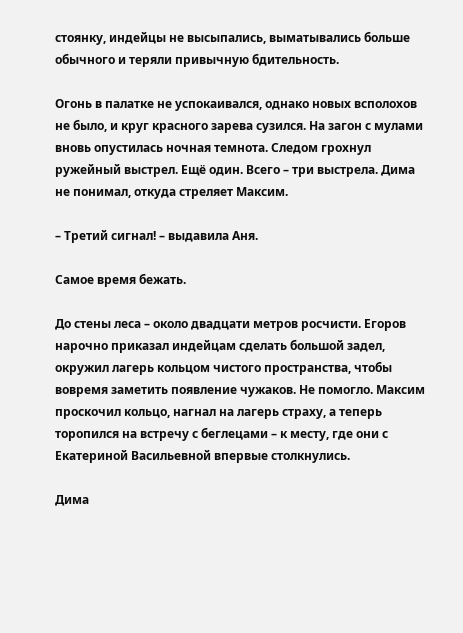стоянку, индейцы не высыпались, выматывались больше обычного и теряли привычную бдительность.

Огонь в палатке не успокаивался, однако новых всполохов не было, и круг красного зарева сузился. На загон с мулами вновь опустилась ночная темнота. Следом грохнул ружейный выстрел. Ещё один. Всего – три выстрела. Дима не понимал, откуда стреляет Максим.

– Третий сигнал! – выдавила Аня.

Самое время бежать.

До стены леса – около двадцати метров росчисти. Егоров нарочно приказал индейцам сделать большой задел, окружил лагерь кольцом чистого пространства, чтобы вовремя заметить появление чужаков. Не помогло. Максим проскочил кольцо, нагнал на лагерь страху, а теперь торопился на встречу с беглецами – к месту, где они с Екатериной Васильевной впервые столкнулись.

Дима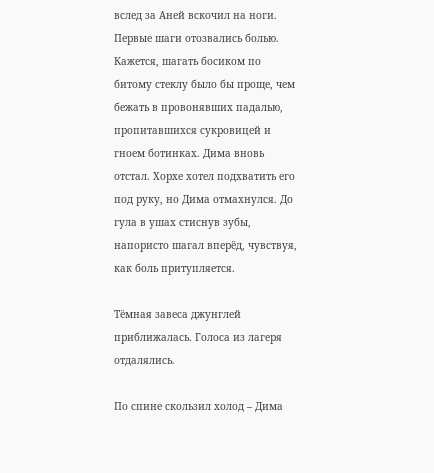вслед за Аней вскочил на ноги. Первые шаги отозвались болью. Кажется, шагать босиком по битому стеклу было бы проще, чем бежать в провонявших падалью, пропитавшихся сукровицей и гноем ботинках. Дима вновь отстал. Хорхе хотел подхватить его под руку, но Дима отмахнулся. До гула в ушах стиснув зубы, напористо шагал вперёд, чувствуя, как боль притупляется.

Тёмная завеса джунглей приближалась. Голоса из лагеря отдалялись.

По спине скользил холод – Дима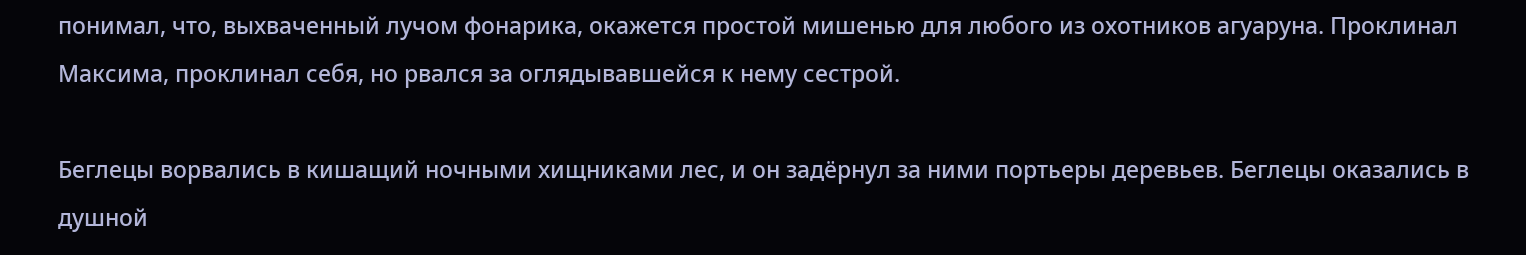понимал, что, выхваченный лучом фонарика, окажется простой мишенью для любого из охотников агуаруна. Проклинал Максима, проклинал себя, но рвался за оглядывавшейся к нему сестрой.

Беглецы ворвались в кишащий ночными хищниками лес, и он задёрнул за ними портьеры деревьев. Беглецы оказались в душной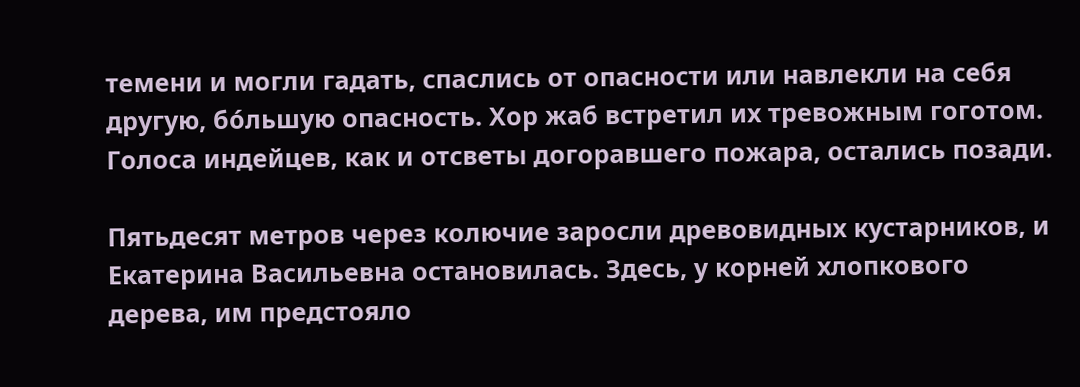темени и могли гадать, спаслись от опасности или навлекли на себя другую, бóльшую опасность. Хор жаб встретил их тревожным гоготом. Голоса индейцев, как и отсветы догоравшего пожара, остались позади.

Пятьдесят метров через колючие заросли древовидных кустарников, и Екатерина Васильевна остановилась. Здесь, у корней хлопкового дерева, им предстояло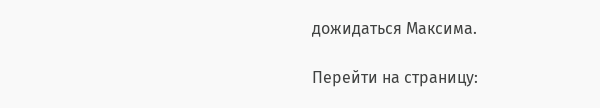дожидаться Максима.

Перейти на страницу: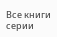Все книги серии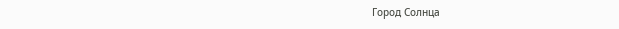Город Солнца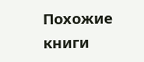Похожие книги